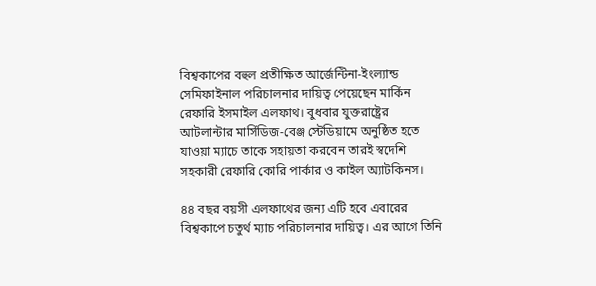বিশ্বকাপের বহুল প্রতীক্ষিত আর্জেন্টিনা-ইংল্যান্ড সেমিফাইনাল পরিচালনার দায়িত্ব পেয়েছেন মার্কিন রেফারি ইসমাইল এলফাথ। বুধবার যুক্তরাষ্ট্রের আটলান্টার মার্সিডিজ-বেঞ্জ স্টেডিয়ামে অনুষ্ঠিত হতে যাওয়া ম্যাচে তাকে সহায়তা করবেন তারই স্বদেশি সহকারী রেফারি কোরি পার্কার ও কাইল অ্যাটকিনস।

৪৪ বছর বয়সী এলফাথের জন্য এটি হবে এবারের বিশ্বকাপে চতুর্থ ম্যাচ পরিচালনার দায়িত্ব। এর আগে তিনি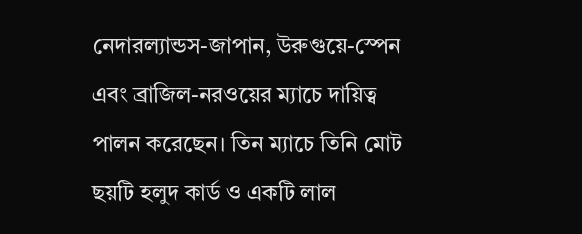নেদারল্যান্ডস-জাপান, উরুগুয়ে-স্পেন এবং ব্রাজিল-নরওয়ের ম্যাচে দায়িত্ব পালন করেছেন। তিন ম্যাচে তিনি মোট ছয়টি হলুদ কার্ড ও একটি লাল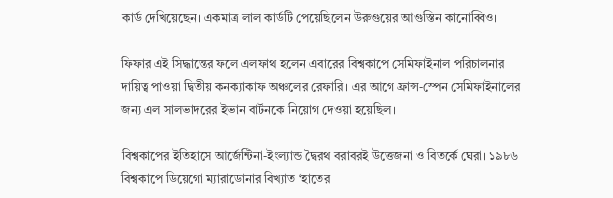কার্ড দেখিয়েছেন। একমাত্র লাল কার্ডটি পেয়েছিলেন উরুগুয়ের আগুস্তিন কানোব্বিও।

ফিফার এই সিদ্ধান্তের ফলে এলফাথ হলেন এবারের বিশ্বকাপে সেমিফাইনাল পরিচালনার দায়িত্ব পাওয়া দ্বিতীয় কনক্যাকাফ অঞ্চলের রেফারি। এর আগে ফ্রান্স-স্পেন সেমিফাইনালের জন্য এল সালভাদরের ইভান বার্টনকে নিয়োগ দেওয়া হয়েছিল।

বিশ্বকাপের ইতিহাসে আর্জেন্টিনা-ইংল্যান্ড দ্বৈরথ বরাবরই উত্তেজনা ও বিতর্কে ঘেরা। ১৯৮৬ বিশ্বকাপে ডিয়েগো ম্যারাডোনার বিখ্যাত ‘হাতের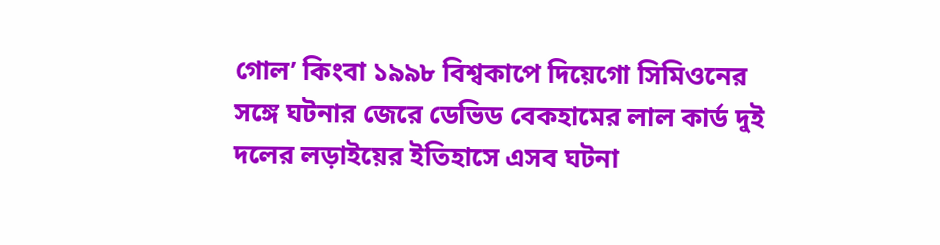গোল’ কিংবা ১৯৯৮ বিশ্বকাপে দিয়েগো সিমিওনের সঙ্গে ঘটনার জেরে ডেভিড বেকহামের লাল কার্ড দুই দলের লড়াইয়ের ইতিহাসে এসব ঘটনা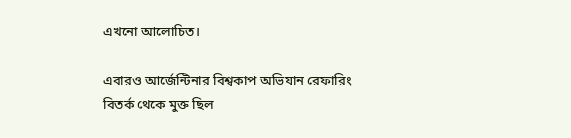এখনো আলোচিত।

এবারও আর্জেন্টিনার বিশ্বকাপ অভিযান রেফারিং বিতর্ক থেকে মুক্ত ছিল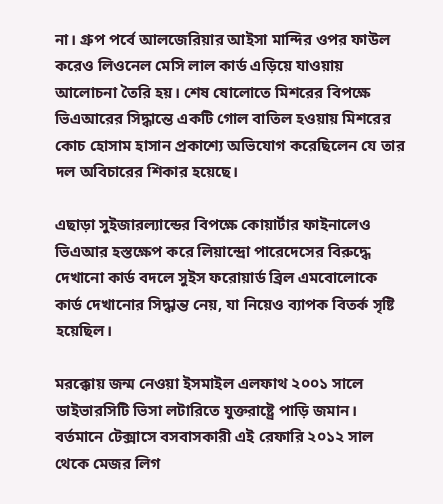না। গ্রুপ পর্বে আলজেরিয়ার আইসা মান্দির ওপর ফাউল করেও লিওনেল মেসি লাল কার্ড এড়িয়ে যাওয়ায় আলোচনা তৈরি হয়। শেষ ষোলোতে মিশরের বিপক্ষে ভিএআরের সিদ্ধান্তে একটি গোল বাতিল হওয়ায় মিশরের কোচ হোসাম হাসান প্রকাশ্যে অভিযোগ করেছিলেন যে তার দল অবিচারের শিকার হয়েছে।

এছাড়া সুইজারল্যান্ডের বিপক্ষে কোয়ার্টার ফাইনালেও ভিএআর হস্তক্ষেপ করে লিয়ান্দ্রো পারেদেসের বিরুদ্ধে দেখানো কার্ড বদলে সুইস ফরোয়ার্ড ব্রিল এমবোলোকে কার্ড দেখানোর সিদ্ধান্ত নেয়, যা নিয়েও ব্যাপক বিতর্ক সৃষ্টি হয়েছিল।

মরক্কোয় জন্ম নেওয়া ইসমাইল এলফাথ ২০০১ সালে ডাইভারসিটি ভিসা লটারিতে যুক্তরাষ্ট্রে পাড়ি জমান। বর্তমানে টেক্সাসে বসবাসকারী এই রেফারি ২০১২ সাল থেকে মেজর লিগ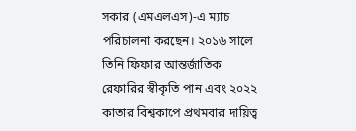সকার (এমএলএস)-এ ম্যাচ পরিচালনা করছেন। ২০১৬ সালে তিনি ফিফার আন্তর্জাতিক রেফারির স্বীকৃতি পান এবং ২০২২ কাতার বিশ্বকাপে প্রথমবার দায়িত্ব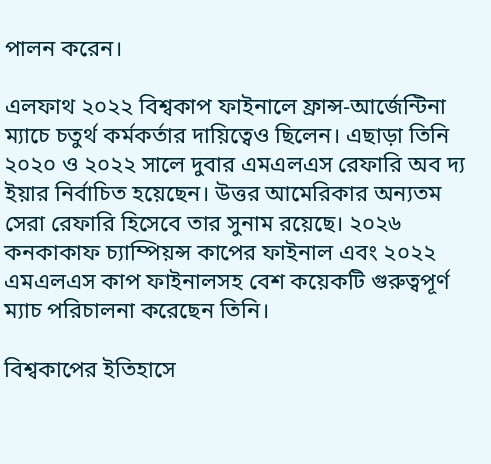পালন করেন।

এলফাথ ২০২২ বিশ্বকাপ ফাইনালে ফ্রান্স-আর্জেন্টিনা ম্যাচে চতুর্থ কর্মকর্তার দায়িত্বেও ছিলেন। এছাড়া তিনি ২০২০ ও ২০২২ সালে দুবার এমএলএস রেফারি অব দ্য ইয়ার নির্বাচিত হয়েছেন। উত্তর আমেরিকার অন্যতম সেরা রেফারি হিসেবে তার সুনাম রয়েছে। ২০২৬ কনকাকাফ চ্যাম্পিয়ন্স কাপের ফাইনাল এবং ২০২২ এমএলএস কাপ ফাইনালসহ বেশ কয়েকটি গুরুত্বপূর্ণ ম্যাচ পরিচালনা করেছেন তিনি।

বিশ্বকাপের ইতিহাসে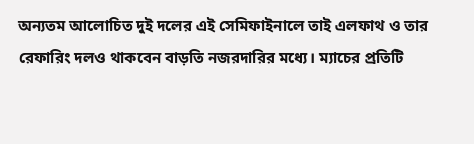অন্যতম আলোচিত দুই দলের এই সেমিফাইনালে তাই এলফাথ ও তার রেফারিং দলও থাকবেন বাড়তি নজরদারির মধ্যে। ম্যাচের প্রতিটি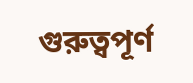গুরুত্বপূর্ণ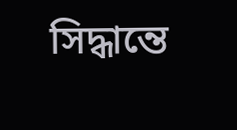সিদ্ধান্তে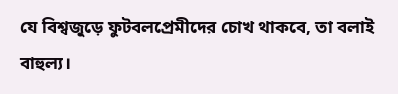যে বিশ্বজুড়ে ফুটবলপ্রেমীদের চোখ থাকবে, তা বলাই বাহুল্য।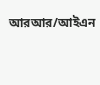আরআর/আইএন